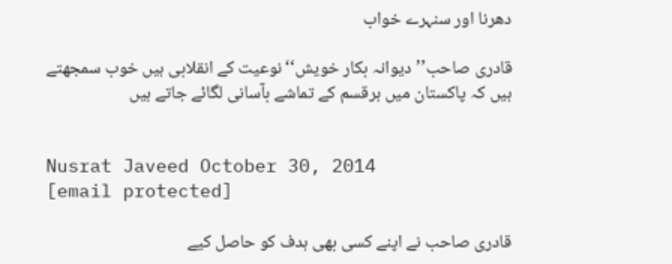دھرنا اور سنہرے خواب

قادری صاحب’’دیوانہ بکار خویش‘‘نوعیت کے انقلابی ہیں خوب سمجھتے ہیں کہ پاکستان میں ہرقسم کے تماشے بآسانی لگائے جاتے ہیں


Nusrat Javeed October 30, 2014
[email protected]

قادری صاحب نے اپنے کسی بھی ہدف کو حاصل کیے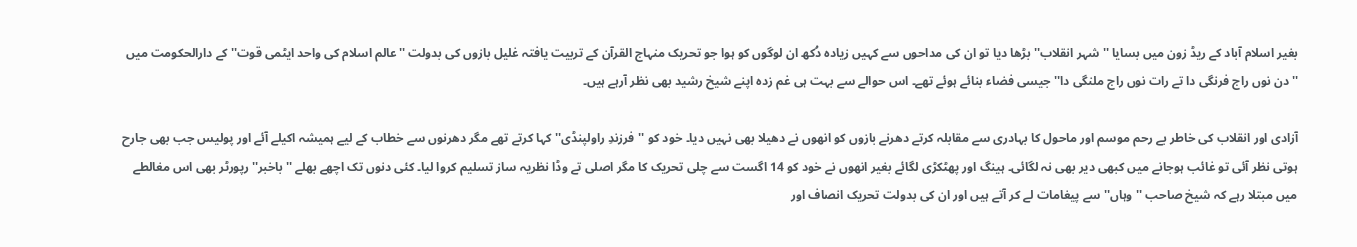بغیر اسلام آباد کے ریڈ زون میں بسایا ''شہر انقلاب'' بڑھا دیا تو ان کی مداحوں سے کہیں زیادہ دُکھ ان لوگوں کو ہوا جو تحریک منہاج القرآن کے تربیت یافتہ غلیل بازوں کی بدولت ''عالم اسلام کی واحد ایٹمی قوت'' کے دارالحکومت میں ''دن نوں راج فرنگی دا تے رات نوں راج ملنگی دا'' جیسی فضاء بنائے ہوئے تھے۔ اس حوالے سے بہت ہی غم زدہ اپنے شیخ رشید بھی نظر آرہے ہیں۔

آزادی اور انقلاب کی خاطر بے رحم موسم اور ماحول کا بہادری سے مقابلہ کرتے دھرنے بازوں کو انھوں نے دھیلا بھی نہیں دیا۔ خود کو ''فرزندِ راولپنڈی'' کہا کرتے تھے مگر دھرنوں سے خطاب کے لیے ہمیشہ اکیلے آئے اور پولیس جب بھی جارح ہوتی نظر آئی تو غائب ہوجانے میں کبھی دیر بھی نہ لگائی۔ ہینگ اور پھٹکڑی لگائے بغیر انھوں نے خود کو 14 اگست سے چلی تحریک کا مگر اصلی تے وڈا نظریہ ساز تسلیم کروا لیا۔ کئی دنوں تک اچھے بھلے ''باخبر'' رپورٹر بھی اس مغالطے میں مبتلا رہے کہ شیخ صاحب ''وہاں'' سے پیغامات لے کر آتے ہیں اور ان کی بدولت تحریک انصاف اور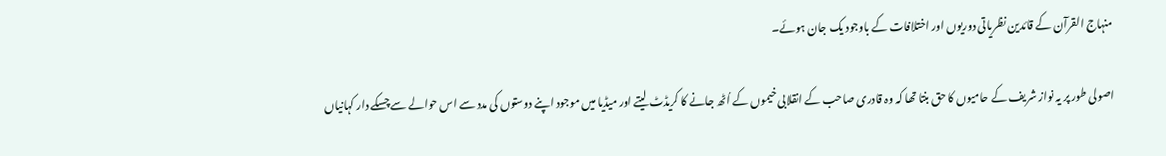منہاج القرآن کے قائدین نظریاتی دوریوں اور اختلافات کے باوجود یک جان ہوئے۔

اصولی طور پر یہ نواز شریف کے حامیوں کا حق بنتا تھا کہ وہ قادری صاحب کے انقلابی خیموں کے اُٹھ جانے کا کریڈٹ لیتے اور میڈیا میں موجود اپنے دوستوں کی مدد سے اس حوالے سے چسکے دار کہانیاں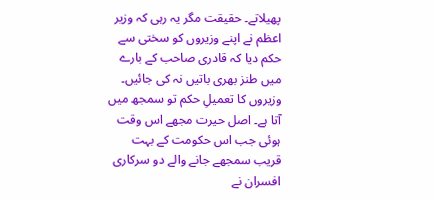پھیلاتے۔ حقیقت مگر یہ رہی کہ وزیر اعظم نے اپنے وزیروں کو سختی سے حکم دیا کہ قادری صاحب کے بارے میں طنز بھری باتیں نہ کی جائیں۔ وزیروں کا تعمیلِ حکم تو سمجھ میں آتا ہے۔ اصل حیرت مجھے اس وقت ہوئی جب اس حکومت کے بہت قریب سمجھے جانے والے دو سرکاری افسران نے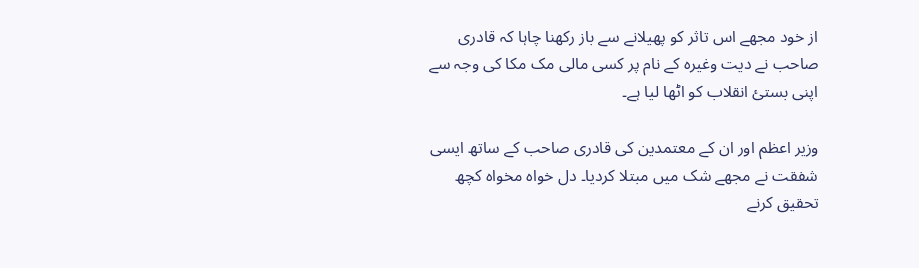از خود مجھے اس تاثر کو پھیلانے سے باز رکھنا چاہا کہ قادری صاحب نے دیت وغیرہ کے نام پر کسی مالی مک مکا کی وجہ سے اپنی بستیٔ انقلاب کو اٹھا لیا ہے۔

وزیر اعظم اور ان کے معتمدین کی قادری صاحب کے ساتھ ایسی شفقت نے مجھے شک میں مبتلا کردیا۔ دل خواہ مخواہ کچھ تحقیق کرنے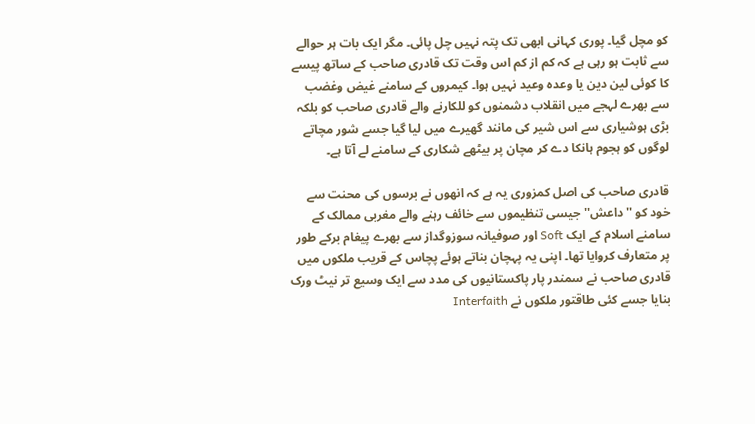کو مچل گیا۔ پوری کہانی ابھی تک پتہ نہیں چل پائی۔ مگر ایک بات ہر حوالے سے ثابت ہو رہی ہے کہ کم از کم اس وقت تک قادری صاحب کے ساتھ پیسے کا کوئی لین دین یا وعدہ وعید نہیں ہوا۔ کیمروں کے سامنے غیض وغضب سے بھرے لہجے میں انقلاب دشمنوں کو للکارنے والے قادری صاحب کو بلکہ بڑی ہوشیاری سے اس شیر کی مانند گھیرے میں لیا گیا جسے شور مچاتے لوگوں کو ہجوم ہانکا دے کر مچان پر بیٹھے شکاری کے سامنے لے آتا ہے۔

قادری صاحب کی اصل کمزوری یہ ہے کہ انھوں نے برسوں کی محنت سے خود کو ''داعش'' جیسی تنظیموں سے خائف رہنے والے مغربی ممالک کے سامنے اسلام کے ایک Soft اور صوفیانہ سوزوگداز سے بھرے پیغام برکے طور پر متعارف کروایا تھا۔ اپنی یہ پہچان بناتے ہوئے پچاس کے قریب ملکوں میں قادری صاحب نے سمندر پار پاکستانیوں کی مدد سے ایک وسیع تر نیٹ ورک بنایا جسے کئی طاقتور ملکوں نے Interfaith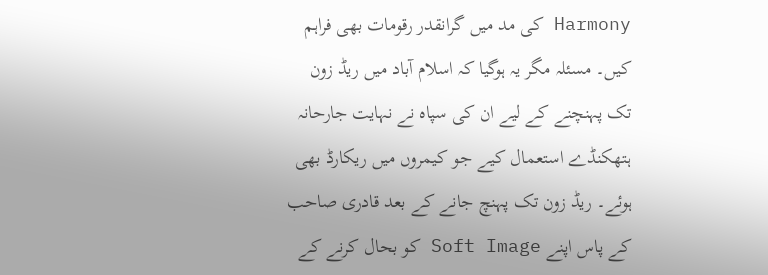Harmony کی مد میں گرانقدر رقومات بھی فراہم کیں۔ مسئلہ مگر یہ ہوگیا کہ اسلام آباد میں ریڈ زون تک پہنچنے کے لیے ان کی سپاہ نے نہایت جارحانہ ہتھکنڈے استعمال کیے جو کیمروں میں ریکارڈ بھی ہوئے۔ ریڈ زون تک پہنچ جانے کے بعد قادری صاحب کے پاس اپنے Soft Image کو بحال کرنے کے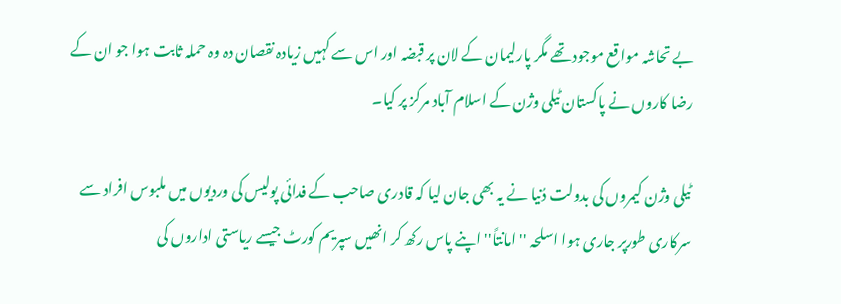بے تحاشہ مواقع موجود تھے مگر پارلیمان کے لان پر قبضہ اور اس سے کہیں زیادہ نقصان دہ وہ حملہ ثابت ہوا جو ان کے رضا کاروں نے پاکستان ٹیلی وژن کے اسلام آباد مرکز پر کیا۔

ٹیلی وژن کیمروں کی بدولت دُنیا نے یہ بھی جان لیا کہ قادری صاحب کے فدائی پولیس کی وردیوں میں ملبوس افراد سے سرکاری طورپر جاری ہوا اسلحہ ''امانتاً'' اپنے پاس رکھ کر انھیں سپریم کورٹ جیسے ریاستی اداروں کی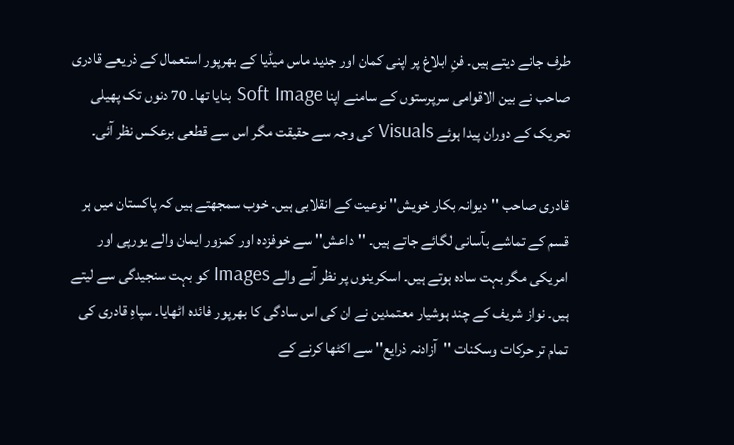طرف جانے دیتے ہیں۔ فنِ ابلاغ پر اپنی کمان اور جدید ماس میڈیا کے بھرپور استعمال کے ذریعے قادری صاحب نے بین الاقوامی سرپرستوں کے سامنے اپنا Soft Image بنایا تھا۔ 70 دنوں تک پھیلی تحریک کے دوران پیدا ہوئے Visuals کی وجہ سے حقیقت مگر اس سے قطعی برعکس نظر آئی۔

قادری صاحب ''دیوانہ بکار خویش'' نوعیت کے انقلابی ہیں۔ خوب سمجھتے ہیں کہ پاکستان میں ہر قسم کے تماشے بآسانی لگائے جاتے ہیں۔ ''داعش'' سے خوفزدہ اور کمزور ایمان والے یورپی اور امریکی مگر بہت سادہ ہوتے ہیں۔ اسکرینوں پر نظر آنے والے Images کو بہت سنجیدگی سے لیتے ہیں۔ نواز شریف کے چند ہوشیار معتمدین نے ان کی اس سادگی کا بھرپور فائدہ اٹھایا۔ سپاہِ قادری کی تمام تر حرکات وسکنات ''آزادنہ ذرایع'' سے اکٹھا کرنے کے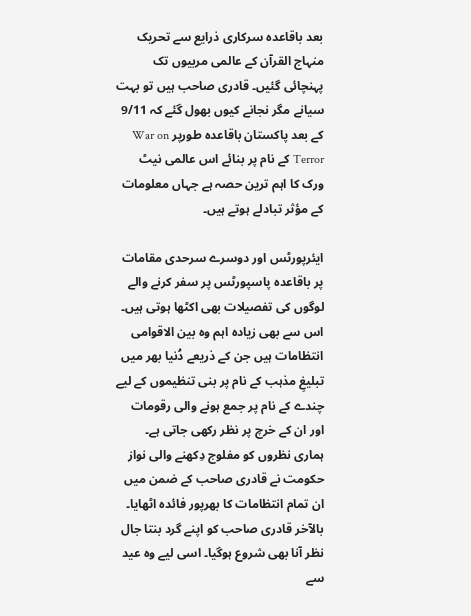بعد باقاعدہ سرکاری ذرایع سے تحریک منہاج القرآن کے عالمی مربیوں تک پہنچائی گئیں۔ قادری صاحب ہیں تو بہت سیانے مگر نجانے کیوں بھول گئے کہ 9/11 کے بعد پاکستان باقاعدہ طورپر War on Terror کے نام پر بنائے اس عالمی نیٹ ورک کا اہم ترین حصہ ہے جہاں معلومات کے مؤثر تبادلے ہوتے ہیں۔

ایئرپورٹس اور دوسرے سرحدی مقامات پر باقاعدہ پاسپورٹس پر سفر کرنے والے لوگوں کی تفصیلات بھی اکٹھا ہوتی ہیں۔ اس سے بھی زیادہ اہم وہ بین الاقوامی انتظامات ہیں جن کے ذریعے دُنیا بھر میں تبلیغِ مذہب کے نام پر بنی تنظیموں کے لیے چندے کے نام پر جمع ہونے والی رقومات اور ان کے خرچ پر نظر رکھی جاتی ہے۔ ہماری نظروں کو مفلوج دِکھنے والی نواز حکومت نے قادری صاحب کے ضمن میں ان تمام انتظامات کا بھرپور فائدہ اٹھایا۔ بالآخر قادری صاحب کو اپنے گرد بنتا جال نظر آنا بھی شروع ہوگیا۔ اسی لیے وہ عید سے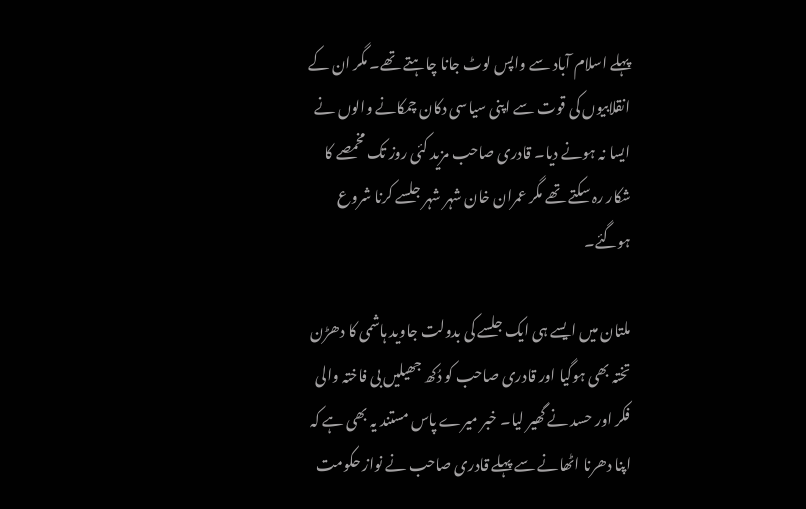پہلے اسلام آباد سے واپس لوٹ جانا چاہتے تھے۔ مگر ان کے انقلابیوں کی قوت سے اپنی سیاسی دکان چمکانے والوں نے ایسا نہ ہونے دیا۔ قادری صاحب مزید کئی روز تک مخمصے کا شکار رہ سکتے تھے مگر عمران خان شہر شہر جلسے کرنا شروع ہوگئے۔

ملتان میں ایسے ہی ایک جلسے کی بدولت جاوید ہاشمی کا دھڑن تختہ بھی ہوگیا اور قادری صاحب کو دُکھ جھیلیں بی فاختہ والی فکر اور حسد نے گھیر لیا۔ خبر میرے پاس مستند یہ بھی ہے کہ اپنا دھرنا اٹھانے سے پہلے قادری صاحب نے نواز حکومت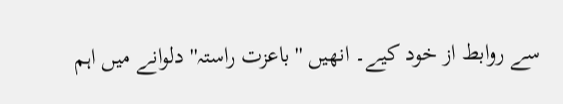سے روابط از خود کیے۔ انھیں ''باعزت راستہ'' دلوانے میں اہم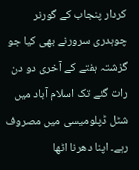کردار پنجاب کے گورنر چوہدری سرورنے بھی کیا جو گزشتہ ہفتے کے آخری دو دن رات گئے تک اسلام آباد میں شٹل ڈپلومیسی میں مصروف رہے۔ اپنا دھرنا اٹھا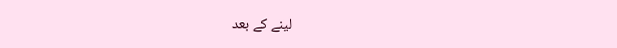لینے کے بعد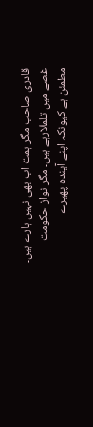قادری صاحب مگر ہمت اب بھی نہیں ہارے ہیں۔ غصے میں تلملارہے ہیں۔ مگر نواز حکومت مطمئن ہے کیونکہ اپنے آیندہ پھیرے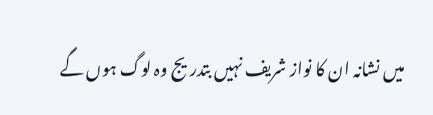میں نشانہ ان کا نواز شریف نہیں بتدریج وہ لوگ ہوں گے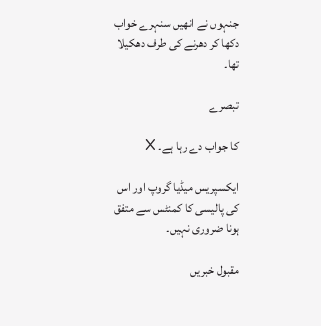جنہوں نے انھیں سنہرے خواب دکھا کر دھرنے کی طرف دھکیلا تھا۔

تبصرے

کا جواب دے رہا ہے۔ X

ایکسپریس میڈیا گروپ اور اس کی پالیسی کا کمنٹس سے متفق ہونا ضروری نہیں۔

مقبول خبریں